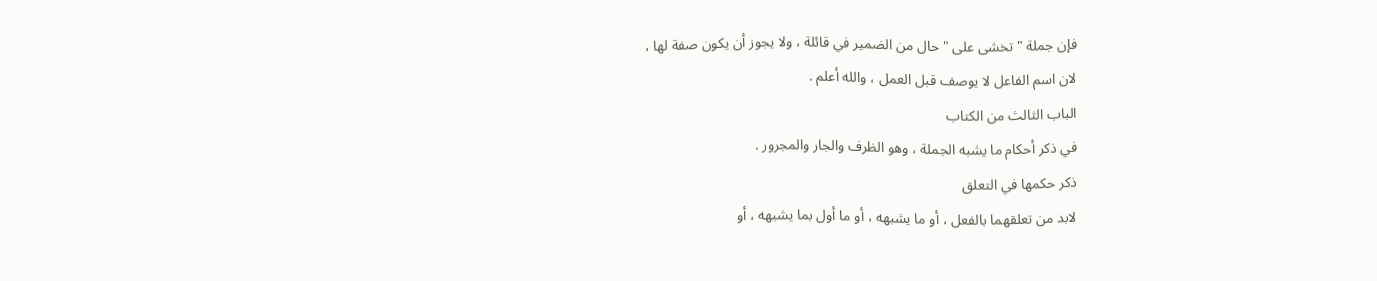فإن جملة " تخشى على " حال من الضمير في قائلة ، ولا يجوز أن يكون صفة لها ،
لان اسم الفاعل لا يوصف قبل العمل ، والله أعلم .
الباب الثالث من الكتاب
في ذكر أحكام ما يشبه الجملة ، وهو الظرف والجار والمجرور .
ذكر حكمها في التعلق
لابد من تعلقهما بالفعل ، أو ما يشبهه ، أو ما أول بما يشبهه ، أو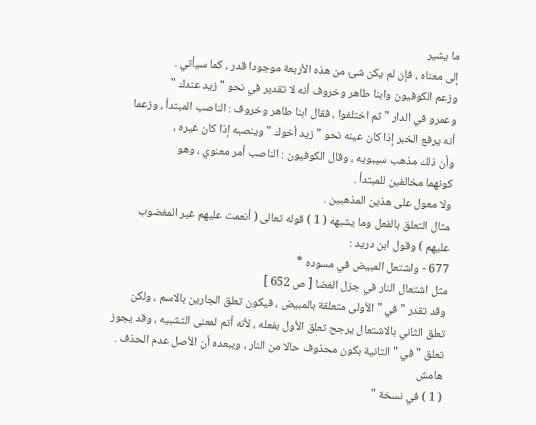ما يشير
إلى معناه ، فإن لم يكن شئ من هذه الأربعة موجودا قدر ، كما سيأتي .
وزعم الكوفيون وابنا طاهر وخروف أنه لا تقدير في نحو " زيد عندك "
وعمرو في الدار " ثم اختلفوا ، فقال ابنا طاهر وخروف : الناصب المبتدأ ، وزعما
أنه يرفع الخبر إذا كان عينه نحو " زيد أخوك " وينصبه إذا كان غيره ،
وأن ذلك مذهب سيبويه ، وقال الكوفيون : الناصب أمر معنوي ، وهو
كونهما مخالفين للمبتدأ .
ولا معول على هذين المذهبين .
مثال التعلق بالفعل وما يشبهه ( 1 ) قوله تعالى ( أنعمت عليهم غير المغضوب
عليهم ) وقول ابن دريد :
677 - واشتعل المبيض في مسوده *
مثل اشتعال النار في جزل الغضا [ ص 652 ]
وقد تقدر " في " الأولى متعلقة بالمبيض ، فيكون تعلق الجارين بالاسم ، ولكن
تعلق الثاني بالاشتعال يرجح تعلق الأول بفعله ، لأنه أتم لمعنى التشبيه ، وقد يجوز
تعلق " في " الثانية بكون محذوف حالا من النار ، ويبعده أن الأصل عدم الحذف .
هامش
( 1 ) في نسخة "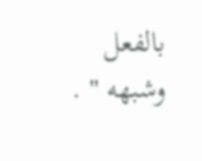بالفعل وشبهه " .